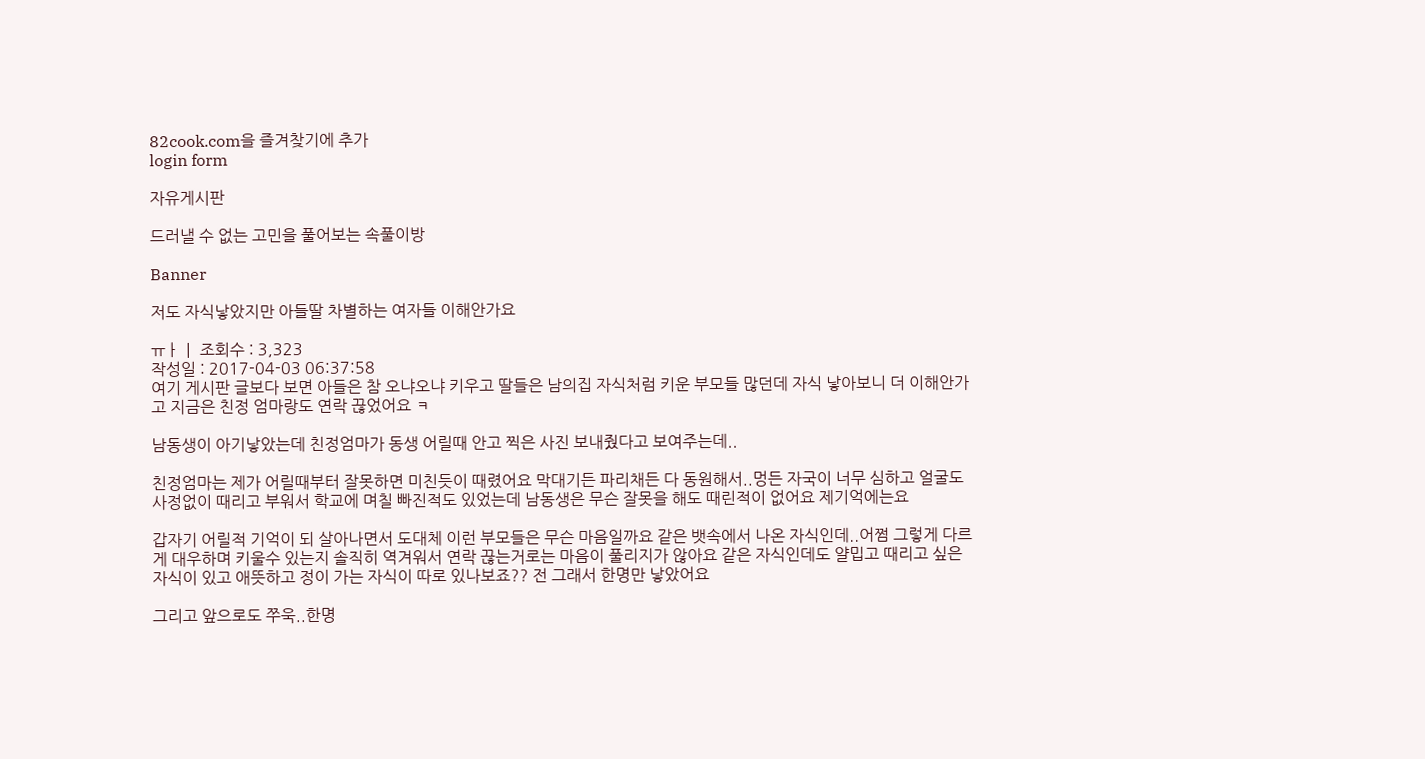82cook.com을 즐겨찾기에 추가
login form

자유게시판

드러낼 수 없는 고민을 풀어보는 속풀이방

Banner

저도 자식낳았지만 아들딸 차별하는 여자들 이해안가요

ㅠㅏㅣ 조회수 : 3,323
작성일 : 2017-04-03 06:37:58
여기 게시판 글보다 보면 아들은 참 오냐오냐 키우고 딸들은 남의집 자식처럼 키운 부모들 많던데 자식 낳아보니 더 이해안가고 지금은 친정 엄마랑도 연락 끊었어요 ㅋ

남동생이 아기낳았는데 친정엄마가 동생 어릴때 안고 찍은 사진 보내줬다고 보여주는데..

친정엄마는 제가 어릴때부터 잘못하면 미친듯이 때렸어요 막대기든 파리채든 다 동원해서..멍든 자국이 너무 심하고 얼굴도 사정없이 때리고 부워서 학교에 며칠 빠진적도 있었는데 남동생은 무슨 잘못을 해도 때린적이 없어요 제기억에는요

갑자기 어릴적 기억이 되 살아나면서 도대체 이런 부모들은 무슨 마음일까요 같은 뱃속에서 나온 자식인데..어쩜 그렇게 다르게 대우하며 키울수 있는지 솔직히 역겨워서 연락 끊는거로는 마음이 풀리지가 않아요 같은 자식인데도 얄밉고 때리고 싶은 자식이 있고 애뜻하고 정이 가는 자식이 따로 있나보죠?? 전 그래서 한명만 낳았어요

그리고 앞으로도 쭈욱..한명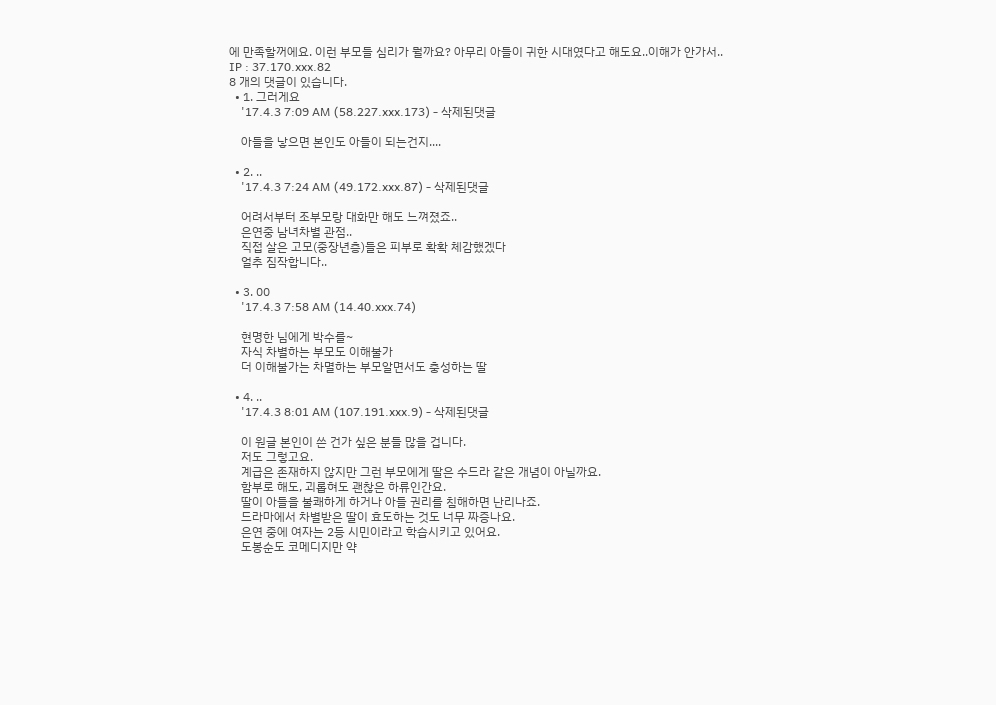에 만족할꺼에요. 이런 부모들 심리가 뭘까요? 아무리 아들이 귀한 시대였다고 해도요..이해가 안가서..
IP : 37.170.xxx.82
8 개의 댓글이 있습니다.
  • 1. 그러게요
    '17.4.3 7:09 AM (58.227.xxx.173) - 삭제된댓글

    아들을 낳으면 본인도 아들이 되는건지....

  • 2. ..
    '17.4.3 7:24 AM (49.172.xxx.87) - 삭제된댓글

    어려서부터 조부모랑 대화만 해도 느껴졌죠..
    은연중 남녀차별 관점..
    직접 살은 고모(중장년층)들은 피부로 확확 체감했겠다
    얼추 짐작합니다..

  • 3. 00
    '17.4.3 7:58 AM (14.40.xxx.74)

    현명한 님에게 박수를~
    자식 차별하는 부모도 이해불가
    더 이해불가는 차멸하는 부모알면서도 충성하는 딸

  • 4. ..
    '17.4.3 8:01 AM (107.191.xxx.9) - 삭제된댓글

    이 원글 본인이 쓴 건가 싶은 분들 많을 겁니다.
    저도 그렇고요.
    계급은 존재하지 않지만 그런 부모에게 딸은 수드라 같은 개념이 아닐까요.
    함부로 해도, 괴롭혀도 괜찮은 하류인간요.
    딸이 아들을 불쾌하게 하거나 아들 권리를 침해하면 난리나죠.
    드라마에서 차별받은 딸이 효도하는 것도 너무 짜증나요.
    은연 중에 여자는 2등 시민이라고 학습시키고 있어요.
    도봉순도 코메디지만 약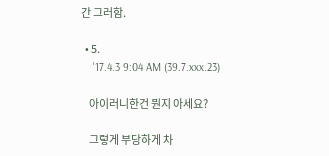간 그러함.

  • 5.
    '17.4.3 9:04 AM (39.7.xxx.23)

    아이러니한건 뭔지 아세요?

    그렇게 부당하게 차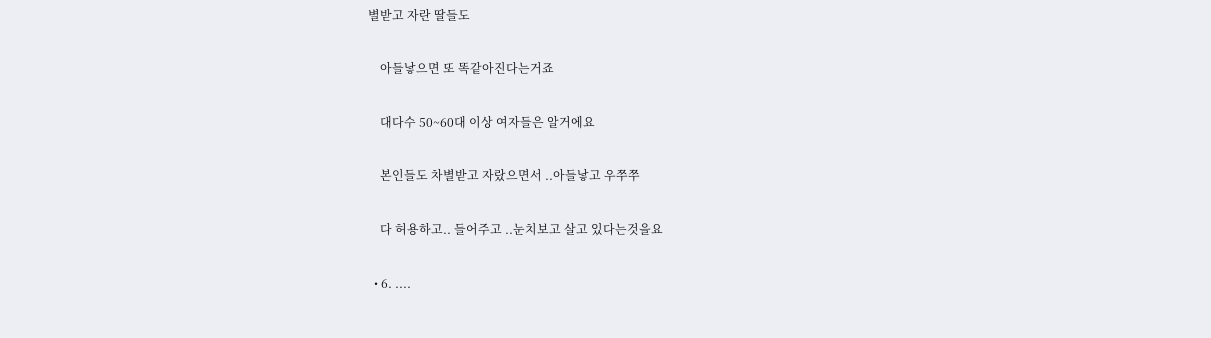별받고 자란 딸들도

    아들낳으면 또 똑같아진다는거죠

    대다수 50~60대 이상 여자들은 알거에요

    본인들도 차별받고 자랐으면서 ..아들낳고 우쭈쭈

    다 허용하고.. 들어주고 ..눈치보고 살고 있다는것을요

  • 6. ....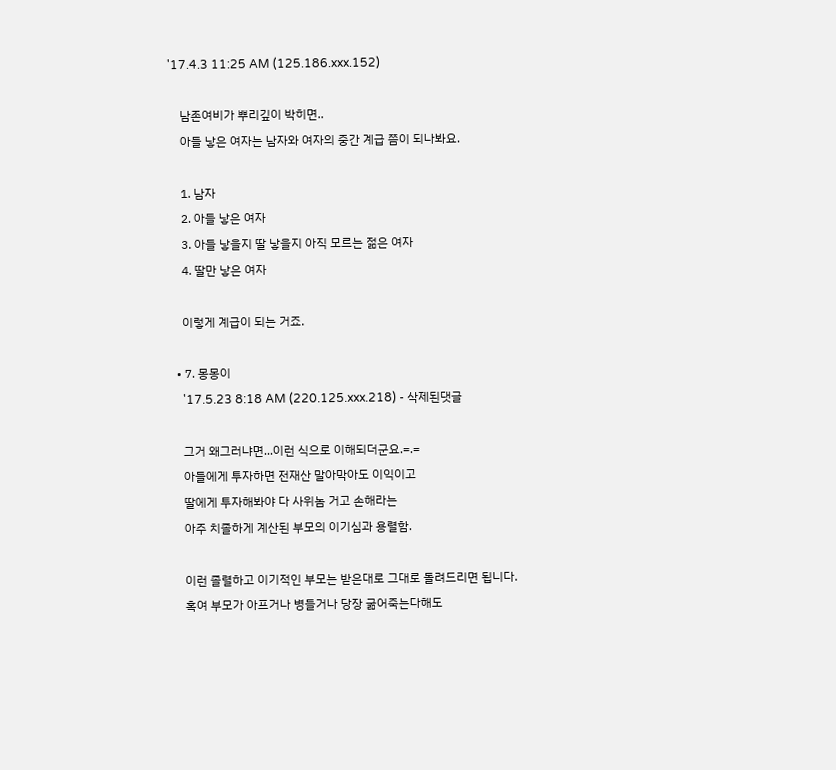'17.4.3 11:25 AM (125.186.xxx.152)

    남존여비가 뿌리깊이 박히면..
    아들 낳은 여자는 남자와 여자의 중간 계급 쯤이 되나봐요.

    1. 남자
    2. 아들 낳은 여자
    3. 아들 낳을지 딸 낳을지 아직 모르는 젊은 여자
    4. 딸만 낳은 여자

    이렇게 계급이 되는 거죠.

  • 7. 몽몽이
    '17.5.23 8:18 AM (220.125.xxx.218) - 삭제된댓글

    그거 왜그러냐면...이런 식으로 이해되더군요.=.=
    아들에게 투자하면 전재산 말아막아도 이익이고
    딸에게 투자해봐야 다 사위놈 거고 손해라는
    아주 치졸하게 계산된 부모의 이기심과 용렬함.

    이런 졸렬하고 이기적인 부모는 받은대로 그대로 돌려드리면 됩니다.
    혹여 부모가 아프거나 병들거나 당장 굶어죽는다해도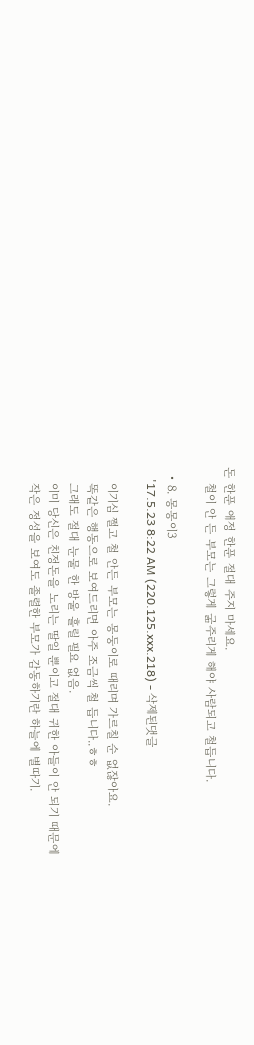돈 한푼 애정 한푼 절대 주지 마세요.
    철이 안 든 부모는 그렇게 굶주리게 해야 사람되고 철듭니다.

  • 8. 몽몽이3
    '17.5.23 8:22 AM (220.125.xxx.218) - 삭제된댓글

    이기심 쩔고 철 안든 부모는 몽둥이로 때리며 가르칠 순 없잖아요.
    똑같은 행동으로 보여드리면 아주 조금씩 철 듭니다..ㅎㅎ
    그래도 절대 눈물 한 방울 흘릴 필요 없음.
    이미 당신은 친정돈을 노리는 딸일 뿐이고 절대 귀한 아들이 안 되기 때문에
    작은 정성을 보여도 졸렬한 부모가 감동하기란 하늘에 별따기.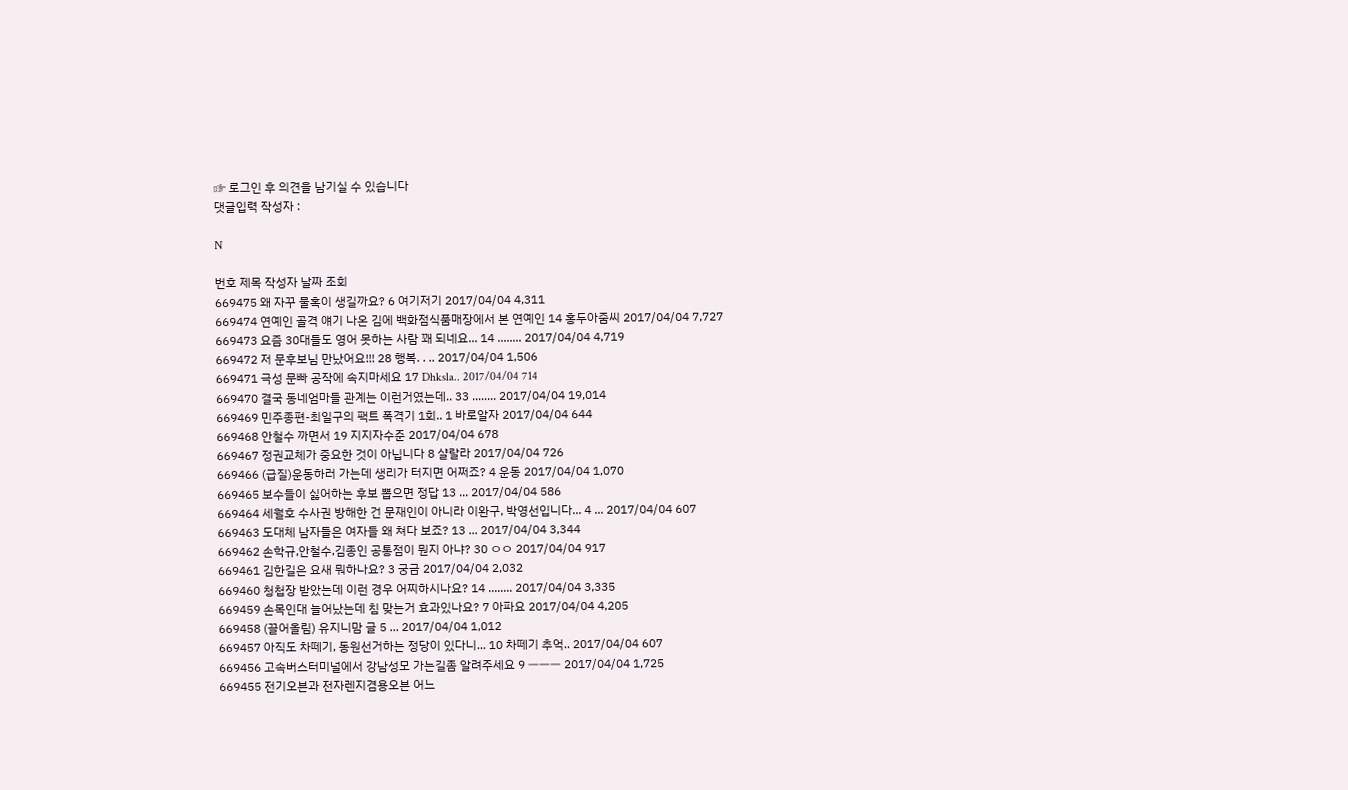☞ 로그인 후 의견을 남기실 수 있습니다
댓글입력 작성자 :

N

번호 제목 작성자 날짜 조회
669475 왜 자꾸 물혹이 생길까요? 6 여기저기 2017/04/04 4,311
669474 연예인 골격 얘기 나온 김에 백화점식품매장에서 본 연예인 14 홍두아줌씨 2017/04/04 7,727
669473 요즘 30대들도 영어 못하는 사람 꽤 되네요... 14 ........ 2017/04/04 4,719
669472 저 문후보님 만났어요!!! 28 행복. . .. 2017/04/04 1,506
669471 극성 문빠 공작에 속지마세요 17 Dhksla.. 2017/04/04 714
669470 결국 동네엄마들 관계는 이런거였는데.. 33 ........ 2017/04/04 19,014
669469 민주종편-최일구의 팩트 폭격기 1회.. 1 바로알자 2017/04/04 644
669468 안철수 까면서 19 지지자수준 2017/04/04 678
669467 정권교체가 중요한 것이 아닙니다 8 샬랄라 2017/04/04 726
669466 (급질)운동하러 가는데 생리가 터지면 어쩌죠? 4 운동 2017/04/04 1,070
669465 보수들이 싫어하는 후보 뽑으면 정답 13 ... 2017/04/04 586
669464 세월호 수사권 방해한 건 문재인이 아니라 이완구, 박영선입니다... 4 ... 2017/04/04 607
669463 도대체 남자들은 여자들 왜 쳐다 보죠? 13 ... 2017/04/04 3,344
669462 손학규,안철수,김종인 공통점이 뭔지 아냐? 30 ㅇㅇ 2017/04/04 917
669461 김한길은 요새 뭐하나요? 3 궁금 2017/04/04 2,032
669460 청첩장 받았는데 이런 경우 어찌하시나요? 14 ........ 2017/04/04 3,335
669459 손목인대 늘어났는데 침 맞는거 효과있나요? 7 아파요 2017/04/04 4,205
669458 (끌어올림) 유지니맘 글 5 ... 2017/04/04 1,012
669457 아직도 차떼기, 동원선거하는 정당이 있다니... 10 차떼기 추억.. 2017/04/04 607
669456 고속버스터미널에서 강남성모 가는길좀 알려주세요 9 ㅡㅡㅡ 2017/04/04 1,725
669455 전기오븐과 전자렌지겸용오븐 어느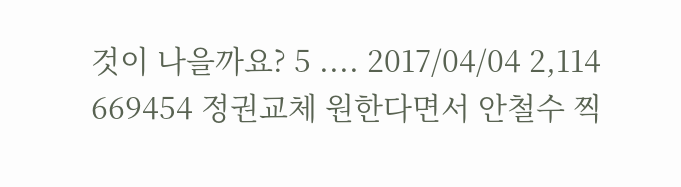것이 나을까요? 5 .... 2017/04/04 2,114
669454 정권교체 원한다면서 안철수 찍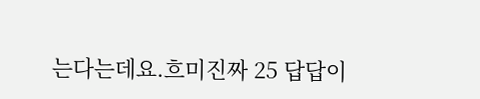는다는데요.흐미진짜 25 답답이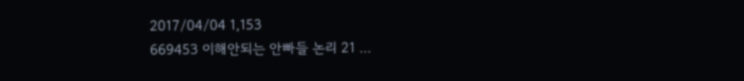2017/04/04 1,153
669453 이해안되는 안빠들 논리 21 ...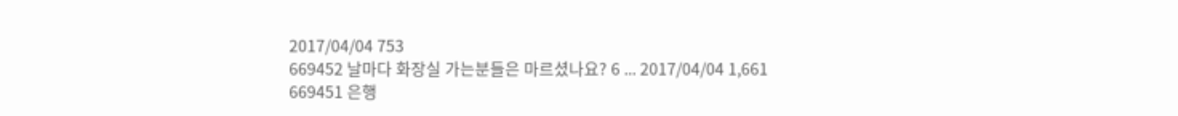2017/04/04 753
669452 날마다 화장실 가는분들은 마르셨나요? 6 ... 2017/04/04 1,661
669451 은행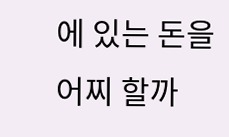에 있는 돈을 어찌 할까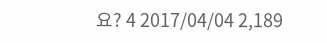요? 4 2017/04/04 2,189